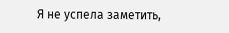Я не успела заметить,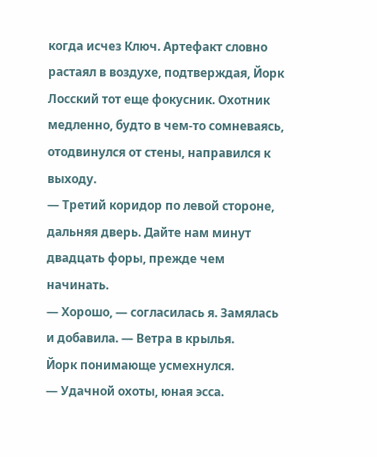когда исчез Ключ. Артефакт словно растаял в воздухе, подтверждая, Йорк Лосский тот еще фокусник. Охотник медленно, будто в чем-то сомневаясь, отодвинулся от стены, направился к выходу.
— Третий коридор по левой стороне, дальняя дверь. Дайте нам минут двадцать форы, прежде чем начинать.
— Хорошо, — согласилась я. Замялась и добавила. — Ветра в крылья.
Йорк понимающе усмехнулся.
— Удачной охоты, юная эсса.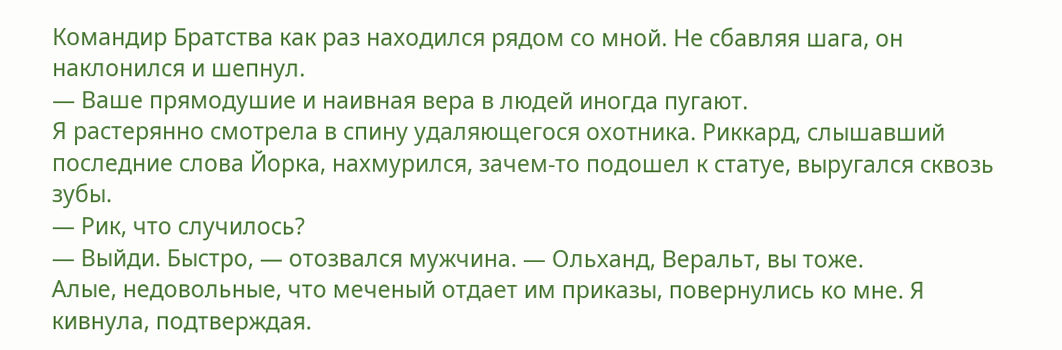Командир Братства как раз находился рядом со мной. Не сбавляя шага, он наклонился и шепнул.
— Ваше прямодушие и наивная вера в людей иногда пугают.
Я растерянно смотрела в спину удаляющегося охотника. Риккард, слышавший последние слова Йорка, нахмурился, зачем-то подошел к статуе, выругался сквозь зубы.
— Рик, что случилось?
— Выйди. Быстро, — отозвался мужчина. — Ольханд, Веральт, вы тоже.
Алые, недовольные, что меченый отдает им приказы, повернулись ко мне. Я кивнула, подтверждая.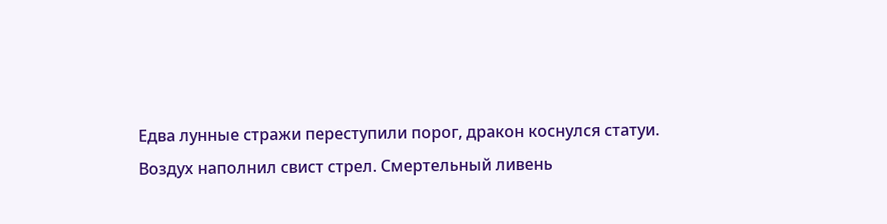Едва лунные стражи переступили порог, дракон коснулся статуи.
Воздух наполнил свист стрел. Смертельный ливень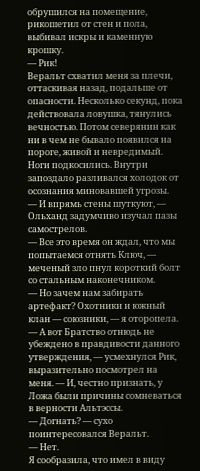обрушился на помещение, рикошетил от стен и пола, выбивал искры и каменную крошку.
— Рик!
Веральт схватил меня за плечи, оттаскивая назад, подальше от опасности. Несколько секунд, пока действовала ловушка, тянулись вечностью. Потом северянин как ни в чем не бывало появился на пороге, живой и невредимый.
Ноги подкосились. Внутри запоздало разливался холодок от осознания миновавшей угрозы.
— И впрямь стены шуткуют, — Ольханд задумчиво изучал пазы самострелов.
— Все это время он ждал, что мы попытаемся отнять Ключ, — меченый зло пнул короткий болт со стальным наконечником.
— Но зачем нам забирать артефакт? Охотники и южный клан — союзники, — я оторопела.
— А вот Братство отнюдь не убеждено в правдивости данного утверждения, — усмехнулся Рик, выразительно посмотрел на меня. — И, честно признать, у Ложа были причины сомневаться в верности Альтэссы.
— Догнать? — сухо поинтересовался Веральт.
— Нет.
Я сообразила, что имел в виду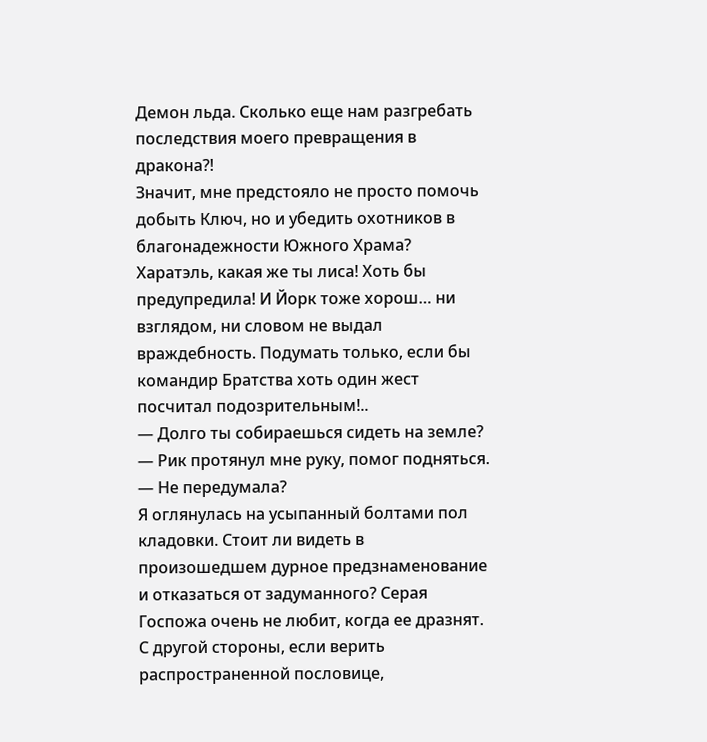Демон льда. Сколько еще нам разгребать последствия моего превращения в дракона?!
Значит, мне предстояло не просто помочь добыть Ключ, но и убедить охотников в благонадежности Южного Храма? Харатэль, какая же ты лиса! Хоть бы предупредила! И Йорк тоже хорош… ни взглядом, ни словом не выдал враждебность. Подумать только, если бы командир Братства хоть один жест посчитал подозрительным!..
— Долго ты собираешься сидеть на земле? — Рик протянул мне руку, помог подняться. — Не передумала?
Я оглянулась на усыпанный болтами пол кладовки. Стоит ли видеть в произошедшем дурное предзнаменование и отказаться от задуманного? Серая Госпожа очень не любит, когда ее дразнят.
С другой стороны, если верить распространенной пословице,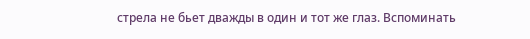стрела не бьет дважды в один и тот же глаз. Вспоминать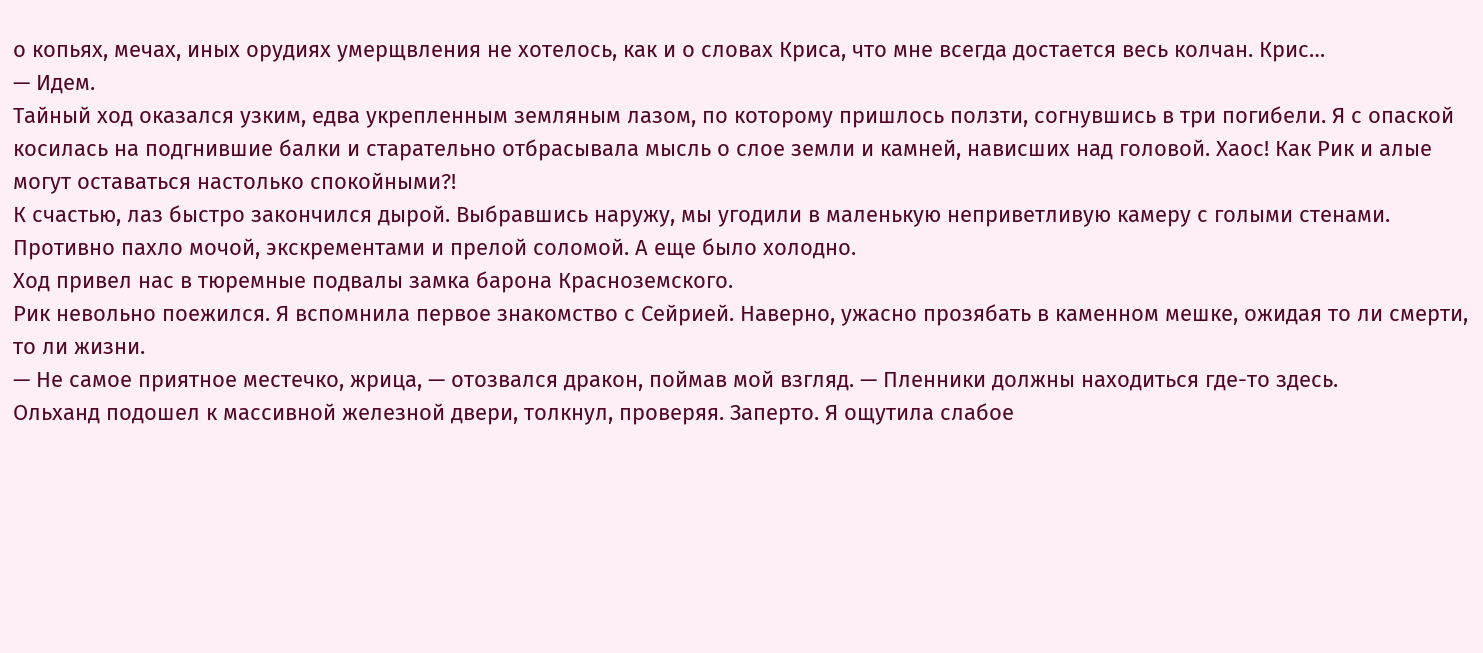о копьях, мечах, иных орудиях умерщвления не хотелось, как и о словах Криса, что мне всегда достается весь колчан. Крис…
— Идем.
Тайный ход оказался узким, едва укрепленным земляным лазом, по которому пришлось ползти, согнувшись в три погибели. Я с опаской косилась на подгнившие балки и старательно отбрасывала мысль о слое земли и камней, нависших над головой. Хаос! Как Рик и алые могут оставаться настолько спокойными?!
К счастью, лаз быстро закончился дырой. Выбравшись наружу, мы угодили в маленькую неприветливую камеру с голыми стенами. Противно пахло мочой, экскрементами и прелой соломой. А еще было холодно.
Ход привел нас в тюремные подвалы замка барона Красноземского.
Рик невольно поежился. Я вспомнила первое знакомство с Сейрией. Наверно, ужасно прозябать в каменном мешке, ожидая то ли смерти, то ли жизни.
— Не самое приятное местечко, жрица, — отозвался дракон, поймав мой взгляд. — Пленники должны находиться где-то здесь.
Ольханд подошел к массивной железной двери, толкнул, проверяя. Заперто. Я ощутила слабое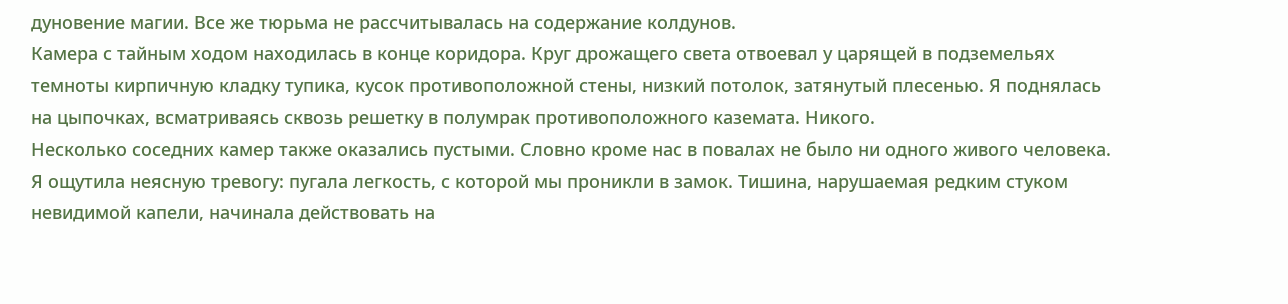дуновение магии. Все же тюрьма не рассчитывалась на содержание колдунов.
Камера с тайным ходом находилась в конце коридора. Круг дрожащего света отвоевал у царящей в подземельях темноты кирпичную кладку тупика, кусок противоположной стены, низкий потолок, затянутый плесенью. Я поднялась на цыпочках, всматриваясь сквозь решетку в полумрак противоположного каземата. Никого.
Несколько соседних камер также оказались пустыми. Словно кроме нас в повалах не было ни одного живого человека. Я ощутила неясную тревогу: пугала легкость, с которой мы проникли в замок. Тишина, нарушаемая редким стуком невидимой капели, начинала действовать на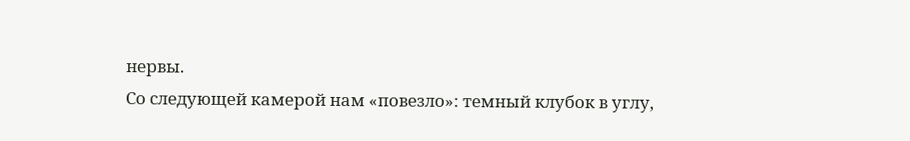нервы.
Со следующей камерой нам «повезло»: темный клубок в углу,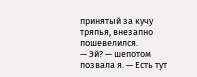принятый за кучу тряпья, внезапно пошевелился.
— Эй? — шепотом позвала я. — Есть тут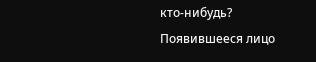кто-нибудь?
Появившееся лицо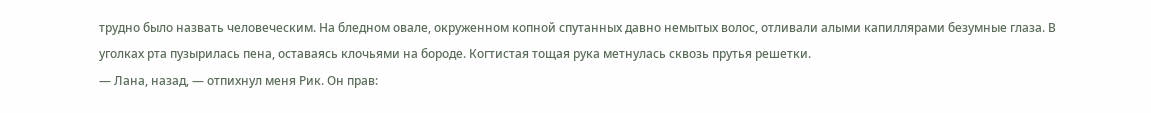трудно было назвать человеческим. На бледном овале, окруженном копной спутанных давно немытых волос, отливали алыми капиллярами безумные глаза. В уголках рта пузырилась пена, оставаясь клочьями на бороде. Когтистая тощая рука метнулась сквозь прутья решетки.
— Лана, назад, — отпихнул меня Рик. Он прав: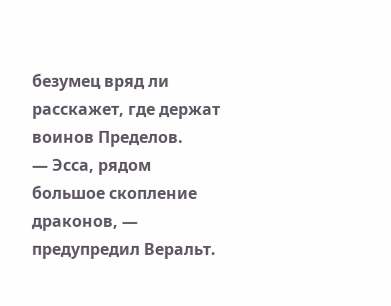безумец вряд ли расскажет, где держат воинов Пределов.
— Эсса, рядом большое скопление драконов, — предупредил Веральт.